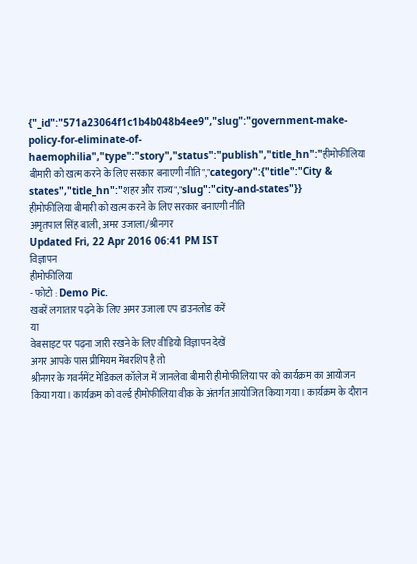{"_id":"571a23064f1c1b4b048b4ee9","slug":"government-make-policy-for-eliminate-of-haemophilia","type":"story","status":"publish","title_hn":"हीमोफीलिया बीमारी को खत्म करने के लिए सरकार बनाएगी नीति","category":{"title":"City & states","title_hn":"शहर और राज्य","slug":"city-and-states"}}
हीमोफीलिया बीमारी को खत्म करने के लिए सरकार बनाएगी नीति
अमृतपाल सिंह बाली, अमर उजाला/श्रीनगर
Updated Fri, 22 Apr 2016 06:41 PM IST
विज्ञापन
हीमोफीलिया
- फोटो : Demo Pic.
खबरें लगातार पढ़ने के लिए अमर उजाला एप डाउनलोड करें
या
वेबसाइट पर पढ़ना जारी रखने के लिए वीडियो विज्ञापन देखें
अगर आपके पास प्रीमियम मेंबरशिप है तो
श्रीनगर के गवर्नमेंट मेडिकल कॉलेज में जानलेवा बीमारी हीमोफीलिया पर को कार्यक्रम का आयोजन किया गया। कार्यक्रम को वर्ल्ड हीमोफीलिया वीक के अंतर्गत आयोजित किया गया। कार्यक्रम के दौरान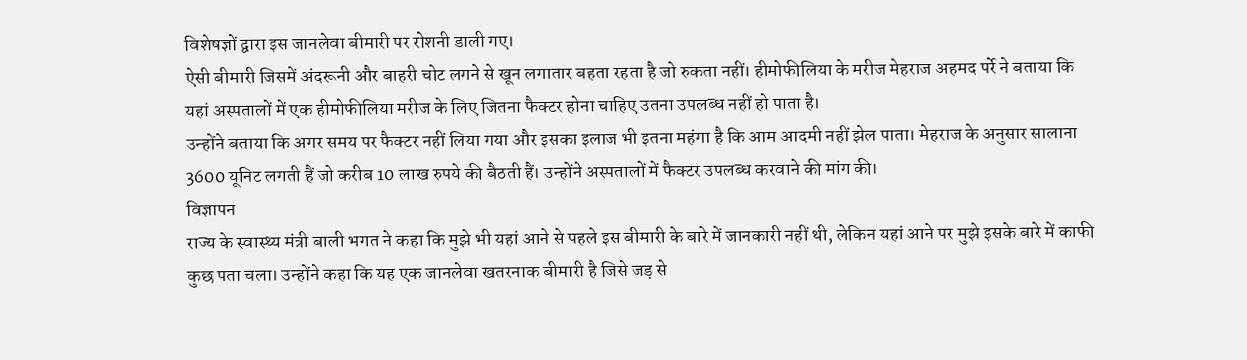विशेषज्ञों द्वारा इस जानलेवा बीमारी पर रोशनी डाली गए।
ऐसी बीमारी जिसमें अंदरूनी और बाहरी चोट लगने से खून लगातार बहता रहता है जो रुकता नहीं। हीमोफीलिया के मरीज मेहराज अहमद पर्रे ने बताया कि यहां अस्पतालों में एक हीमोफीलिया मरीज के लिए जितना फैक्टर होना चाहिए उतना उपलब्ध नहीं हो पाता है।
उन्होंने बताया कि अगर समय पर फैक्टर नहीं लिया गया और इसका इलाज भी इतना महंगा है कि आम आदमी नहीं झेल पाता। मेहराज के अनुसार सालाना 3600 यूनिट लगती हैं जो करीब 10 लाख रुपये की बैठती हैं। उन्होंने अस्पतालों में फैक्टर उपलब्ध करवाने की मांग की।
विज्ञापन
राज्य के स्वास्थ्य मंत्री बाली भगत ने कहा कि मुझे भी यहां आने से पहले इस बीमारी के बारे में जानकारी नहीं थी, लेकिन यहां आने पर मुझे इसके बारे में काफी कुछ पता चला। उन्होंने कहा कि यह एक जानलेवा खतरनाक बीमारी है जिसे जड़ से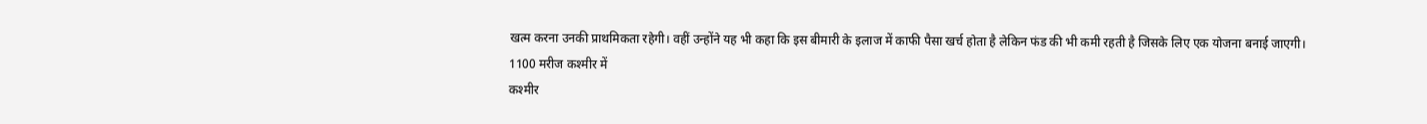खत्म करना उनकी प्राथमिकता रहेगी। वहीं उन्होंने यह भी कहा कि इस बीमारी के इलाज में काफी पैसा खर्च होता है लेकिन फंड की भी कमी रहती है जिसके लिए एक योजना बनाई जाएगी।
1100 मरीज कश्मीर में
कश्मीर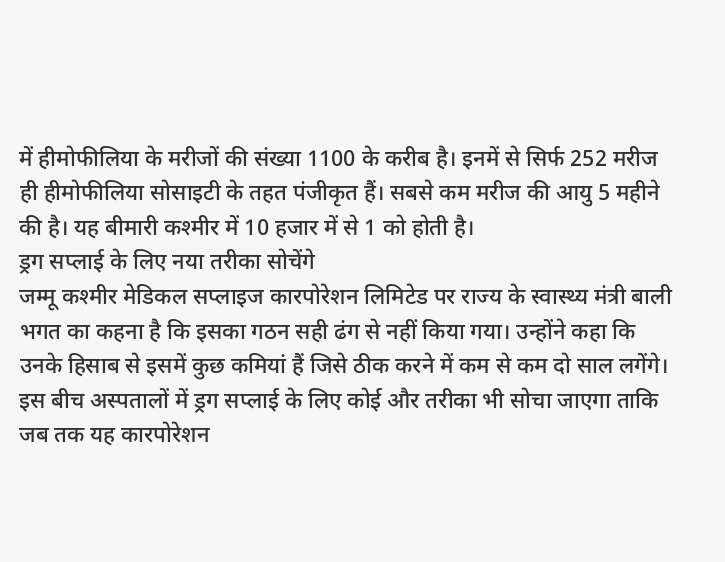में हीमोफीलिया के मरीजों की संख्या 1100 के करीब है। इनमें से सिर्फ 252 मरीज ही हीमोफीलिया सोसाइटी के तहत पंजीकृत हैं। सबसे कम मरीज की आयु 5 महीने की है। यह बीमारी कश्मीर में 10 हजार में से 1 को होती है।
ड्रग सप्लाई के लिए नया तरीका सोचेंगे
जम्मू कश्मीर मेडिकल सप्लाइज कारपोरेशन लिमिटेड पर राज्य के स्वास्थ्य मंत्री बाली भगत का कहना है कि इसका गठन सही ढंग से नहीं किया गया। उन्होंने कहा कि उनके हिसाब से इसमें कुछ कमियां हैं जिसे ठीक करने में कम से कम दो साल लगेंगे।
इस बीच अस्पतालों में ड्रग सप्लाई के लिए कोई और तरीका भी सोचा जाएगा ताकि जब तक यह कारपोरेशन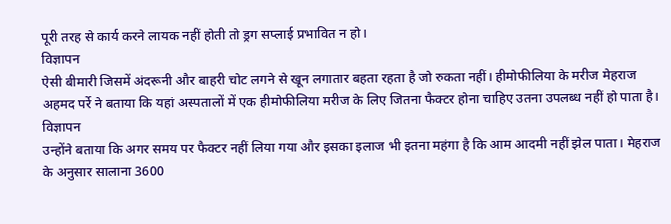पूरी तरह से कार्य करने लायक नहीं होती तो ड्रग सप्लाई प्रभावित न हो।
विज्ञापन
ऐसी बीमारी जिसमें अंदरूनी और बाहरी चोट लगने से खून लगातार बहता रहता है जो रुकता नहीं। हीमोफीलिया के मरीज मेहराज अहमद पर्रे ने बताया कि यहां अस्पतालों में एक हीमोफीलिया मरीज के लिए जितना फैक्टर होना चाहिए उतना उपलब्ध नहीं हो पाता है।
विज्ञापन
उन्होंने बताया कि अगर समय पर फैक्टर नहीं लिया गया और इसका इलाज भी इतना महंगा है कि आम आदमी नहीं झेल पाता। मेहराज के अनुसार सालाना 3600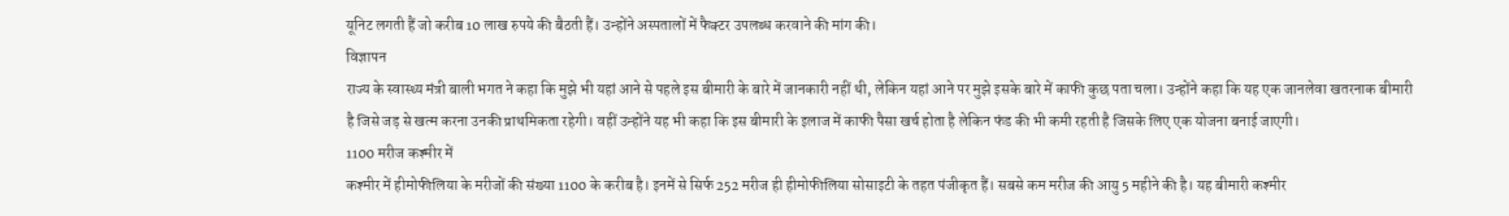यूनिट लगती हैं जो करीब 10 लाख रुपये की बैठती हैं। उन्होंने अस्पतालों में फैक्टर उपलब्ध करवाने की मांग की।
विज्ञापन
राज्य के स्वास्थ्य मंत्री बाली भगत ने कहा कि मुझे भी यहां आने से पहले इस बीमारी के बारे में जानकारी नहीं थी, लेकिन यहां आने पर मुझे इसके बारे में काफी कुछ पता चला। उन्होंने कहा कि यह एक जानलेवा खतरनाक बीमारी है जिसे जड़ से खत्म करना उनकी प्राथमिकता रहेगी। वहीं उन्होंने यह भी कहा कि इस बीमारी के इलाज में काफी पैसा खर्च होता है लेकिन फंड की भी कमी रहती है जिसके लिए एक योजना बनाई जाएगी।
1100 मरीज कश्मीर में
कश्मीर में हीमोफीलिया के मरीजों की संख्या 1100 के करीब है। इनमें से सिर्फ 252 मरीज ही हीमोफीलिया सोसाइटी के तहत पंजीकृत हैं। सबसे कम मरीज की आयु 5 महीने की है। यह बीमारी कश्मीर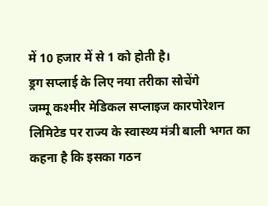में 10 हजार में से 1 को होती है।
ड्रग सप्लाई के लिए नया तरीका सोचेंगे
जम्मू कश्मीर मेडिकल सप्लाइज कारपोरेशन लिमिटेड पर राज्य के स्वास्थ्य मंत्री बाली भगत का कहना है कि इसका गठन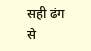सही ढंग से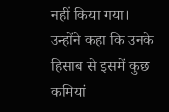नहीं किया गया। उन्होंने कहा कि उनके हिसाब से इसमें कुछ कमियां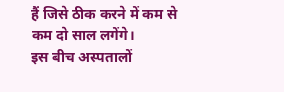हैं जिसे ठीक करने में कम से कम दो साल लगेंगे।
इस बीच अस्पतालों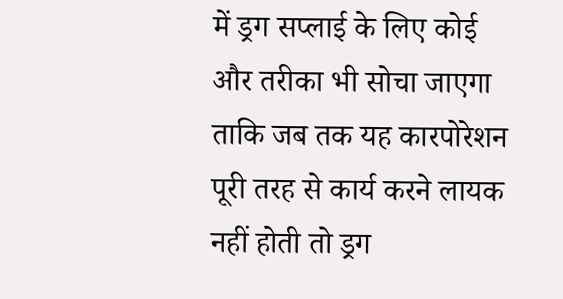में ड्रग सप्लाई के लिए कोई और तरीका भी सोचा जाएगा ताकि जब तक यह कारपोरेशन पूरी तरह से कार्य करने लायक नहीं होती तो ड्रग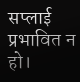सप्लाई प्रभावित न हो।